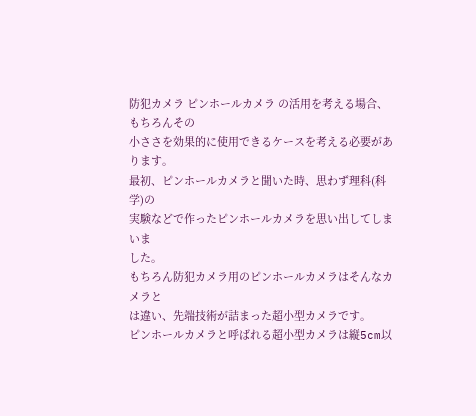防犯カメラ ピンホールカメラ の活用を考える場合、もちろんその
小ささを効果的に使用できるケースを考える必要があります。
最初、ピンホールカメラと聞いた時、思わず理科(科学)の
実験などで作ったピンホールカメラを思い出してしまいま
した。
もちろん防犯カメラ用のピンホールカメラはそんなカメラと
は違い、先端技術が詰まった超小型カメラです。
ピンホールカメラと呼ばれる超小型カメラは縦5cm以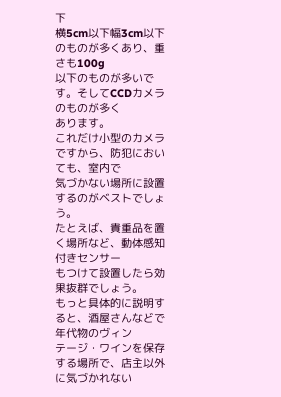下
横5cm以下幅3cm以下のものが多くあり、重さも100g
以下のものが多いです。そしてCCDカメラのものが多く
あります。
これだけ小型のカメラですから、防犯においても、室内で
気づかない場所に設置するのがベストでしょう。
たとえば、貴重品を置く場所など、動体感知付きセンサー
もつけて設置したら効果抜群でしょう。
もっと具体的に説明すると、酒屋さんなどで年代物のヴィン
テージ・ワインを保存する場所で、店主以外に気づかれない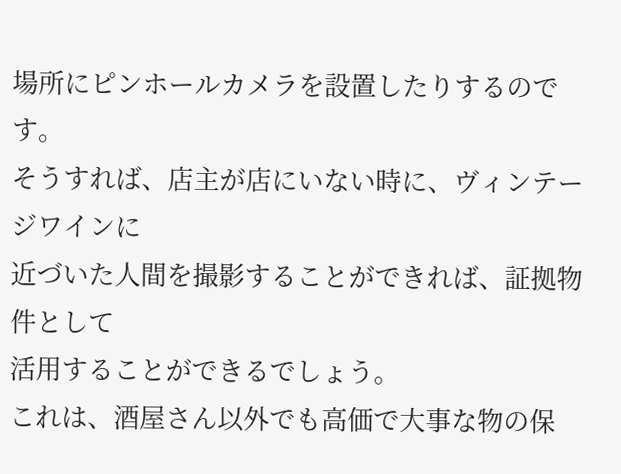場所にピンホールカメラを設置したりするのです。
そうすれば、店主が店にいない時に、ヴィンテージワインに
近づいた人間を撮影することができれば、証拠物件として
活用することができるでしょう。
これは、酒屋さん以外でも高価で大事な物の保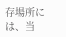存場所に
は、当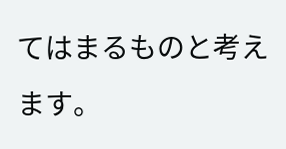てはまるものと考えます。